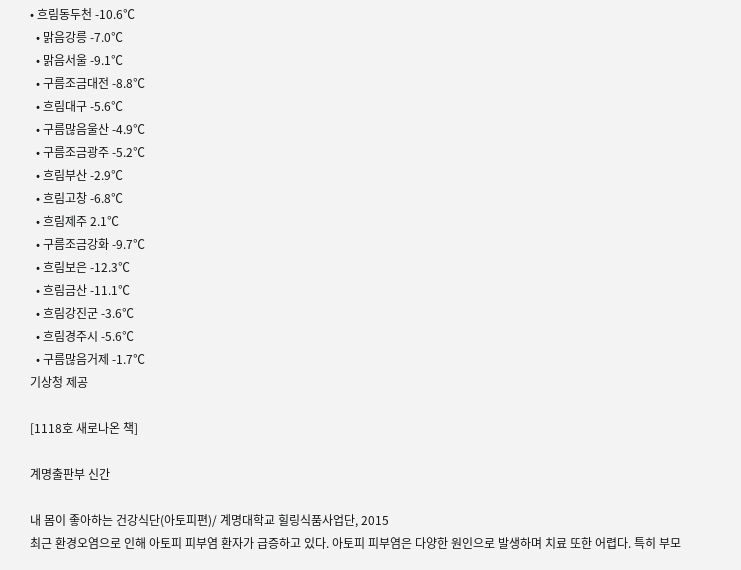• 흐림동두천 -10.6℃
  • 맑음강릉 -7.0℃
  • 맑음서울 -9.1℃
  • 구름조금대전 -8.8℃
  • 흐림대구 -5.6℃
  • 구름많음울산 -4.9℃
  • 구름조금광주 -5.2℃
  • 흐림부산 -2.9℃
  • 흐림고창 -6.8℃
  • 흐림제주 2.1℃
  • 구름조금강화 -9.7℃
  • 흐림보은 -12.3℃
  • 흐림금산 -11.1℃
  • 흐림강진군 -3.6℃
  • 흐림경주시 -5.6℃
  • 구름많음거제 -1.7℃
기상청 제공

[1118호 새로나온 책]

계명출판부 신간

내 몸이 좋아하는 건강식단(아토피편)/ 계명대학교 힐링식품사업단, 2015
최근 환경오염으로 인해 아토피 피부염 환자가 급증하고 있다. 아토피 피부염은 다양한 원인으로 발생하며 치료 또한 어렵다. 특히 부모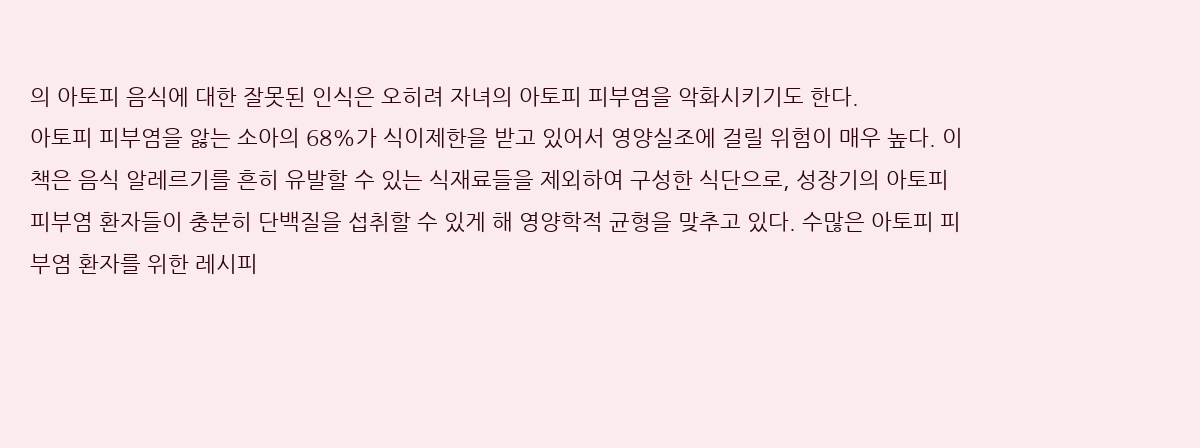의 아토피 음식에 대한 잘못된 인식은 오히려 자녀의 아토피 피부염을 악화시키기도 한다.
아토피 피부염을 앓는 소아의 68%가 식이제한을 받고 있어서 영양실조에 걸릴 위험이 매우 높다. 이 책은 음식 알레르기를 흔히 유발할 수 있는 식재료들을 제외하여 구성한 식단으로, 성장기의 아토피 피부염 환자들이 충분히 단백질을 섭취할 수 있게 해 영양학적 균형을 맞추고 있다. 수많은 아토피 피부염 환자를 위한 레시피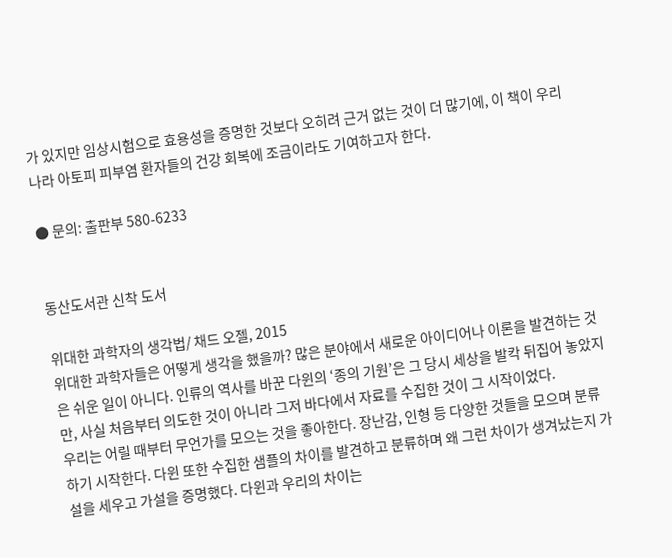가 있지만 임상시험으로 효용성을 증명한 것보다 오히려 근거 없는 것이 더 많기에, 이 책이 우리나라 아토피 피부염 환자들의 건강 회복에 조금이라도 기여하고자 한다.

● 문의: 출판부 580-6233


동산도서관 신착 도서

위대한 과학자의 생각법/ 채드 오젤, 2015
위대한 과학자들은 어떻게 생각을 했을까? 많은 분야에서 새로운 아이디어나 이론을 발견하는 것은 쉬운 일이 아니다. 인류의 역사를 바꾼 다윈의 ‘종의 기원’은 그 당시 세상을 발칵 뒤집어 놓았지만, 사실 처음부터 의도한 것이 아니라 그저 바다에서 자료를 수집한 것이 그 시작이었다.
우리는 어릴 때부터 무언가를 모으는 것을 좋아한다. 장난감, 인형 등 다양한 것들을 모으며 분류하기 시작한다. 다윈 또한 수집한 샘플의 차이를 발견하고 분류하며 왜 그런 차이가 생겨났는지 가설을 세우고 가설을 증명했다. 다윈과 우리의 차이는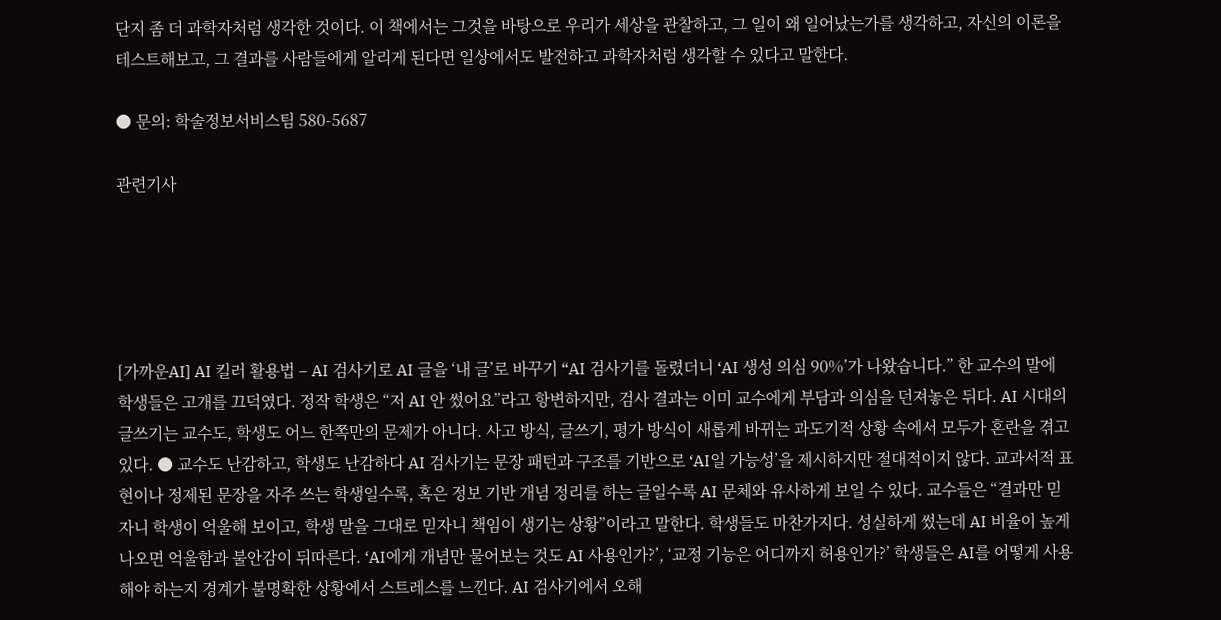단지 좀 더 과학자처럼 생각한 것이다. 이 책에서는 그것을 바탕으로 우리가 세상을 관찰하고, 그 일이 왜 일어났는가를 생각하고, 자신의 이론을 테스트해보고, 그 결과를 사람들에게 알리게 된다면 일상에서도 발전하고 과학자처럼 생각할 수 있다고 말한다.

● 문의: 학술정보서비스팀 580-5687

관련기사





[가까운AI] AI 킬러 활용법 – AI 검사기로 AI 글을 ‘내 글’로 바꾸기 “AI 검사기를 돌렸더니 ‘AI 생성 의심 90%’가 나왔습니다.” 한 교수의 말에 학생들은 고개를 끄덕였다. 정작 학생은 “저 AI 안 썼어요”라고 항변하지만, 검사 결과는 이미 교수에게 부담과 의심을 던져놓은 뒤다. AI 시대의 글쓰기는 교수도, 학생도 어느 한쪽만의 문제가 아니다. 사고 방식, 글쓰기, 평가 방식이 새롭게 바뀌는 과도기적 상황 속에서 모두가 혼란을 겪고 있다. ● 교수도 난감하고, 학생도 난감하다 AI 검사기는 문장 패턴과 구조를 기반으로 ‘AI일 가능성’을 제시하지만 절대적이지 않다. 교과서적 표현이나 정제된 문장을 자주 쓰는 학생일수록, 혹은 정보 기반 개념 정리를 하는 글일수록 AI 문체와 유사하게 보일 수 있다. 교수들은 “결과만 믿자니 학생이 억울해 보이고, 학생 말을 그대로 믿자니 책임이 생기는 상황”이라고 말한다. 학생들도 마찬가지다. 성실하게 썼는데 AI 비율이 높게 나오면 억울함과 불안감이 뒤따른다. ‘AI에게 개념만 물어보는 것도 AI 사용인가?’, ‘교정 기능은 어디까지 허용인가?’ 학생들은 AI를 어떻게 사용해야 하는지 경계가 불명확한 상황에서 스트레스를 느낀다. AI 검사기에서 오해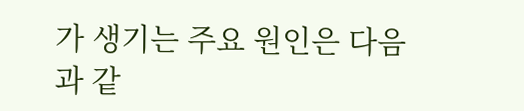가 생기는 주요 원인은 다음과 같